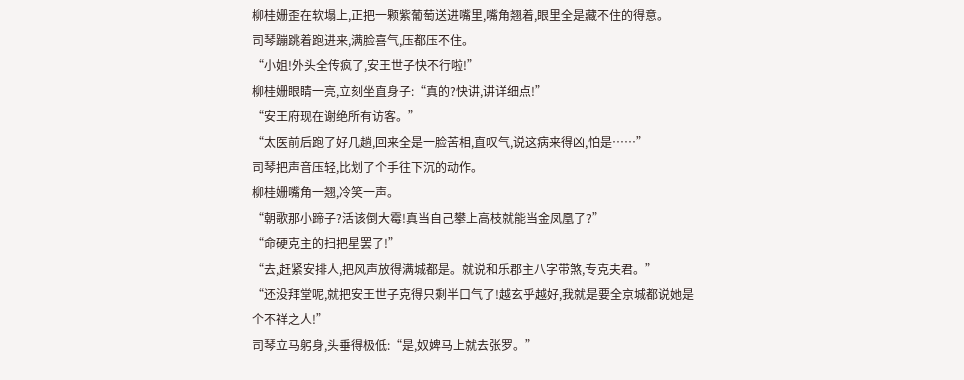柳桂姗歪在软塌上,正把一颗紫葡萄送进嘴里,嘴角翘着,眼里全是藏不住的得意。
司琴蹦跳着跑进来,满脸喜气,压都压不住。
“小姐!外头全传疯了,安王世子快不行啦!”
柳桂姗眼睛一亮,立刻坐直身子:“真的?快讲,讲详细点!”
“安王府现在谢绝所有访客。”
“太医前后跑了好几趟,回来全是一脸苦相,直叹气,说这病来得凶,怕是……”
司琴把声音压轻,比划了个手往下沉的动作。
柳桂姗嘴角一翘,冷笑一声。
“朝歌那小蹄子?活该倒大霉!真当自己攀上高枝就能当金凤凰了?”
“命硬克主的扫把星罢了!”
“去,赶紧安排人,把风声放得满城都是。就说和乐郡主八字带煞,专克夫君。”
“还没拜堂呢,就把安王世子克得只剩半口气了!越玄乎越好,我就是要全京城都说她是个不祥之人!”
司琴立马躬身,头垂得极低:“是,奴婢马上就去张罗。”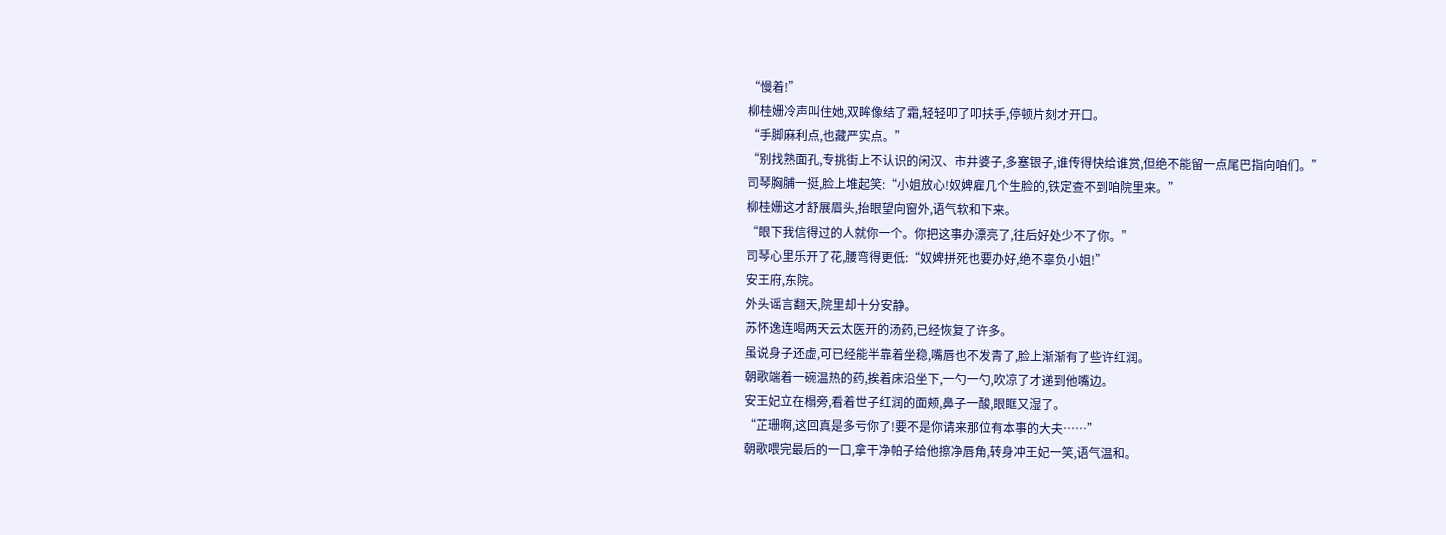“慢着!”
柳桂姗冷声叫住她,双眸像结了霜,轻轻叩了叩扶手,停顿片刻才开口。
“手脚麻利点,也藏严实点。”
“别找熟面孔,专挑街上不认识的闲汉、市井婆子,多塞银子,谁传得快给谁赏,但绝不能留一点尾巴指向咱们。”
司琴胸脯一挺,脸上堆起笑:“小姐放心!奴婢雇几个生脸的,铁定查不到咱院里来。”
柳桂姗这才舒展眉头,抬眼望向窗外,语气软和下来。
“眼下我信得过的人就你一个。你把这事办漂亮了,往后好处少不了你。”
司琴心里乐开了花,腰弯得更低:“奴婢拼死也要办好,绝不辜负小姐!”
安王府,东院。
外头谣言翻天,院里却十分安静。
苏怀逸连喝两天云太医开的汤药,已经恢复了许多。
虽说身子还虚,可已经能半靠着坐稳,嘴唇也不发青了,脸上渐渐有了些许红润。
朝歌端着一碗温热的药,挨着床沿坐下,一勺一勺,吹凉了才递到他嘴边。
安王妃立在榻旁,看着世子红润的面颊,鼻子一酸,眼眶又湿了。
“芷珊啊,这回真是多亏你了!要不是你请来那位有本事的大夫……”
朝歌喂完最后的一口,拿干净帕子给他擦净唇角,转身冲王妃一笑,语气温和。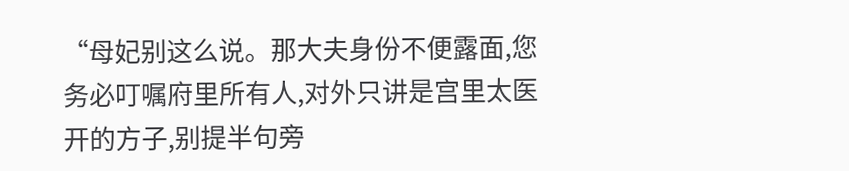“母妃别这么说。那大夫身份不便露面,您务必叮嘱府里所有人,对外只讲是宫里太医开的方子,别提半句旁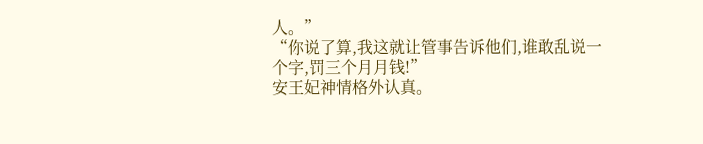人。”
“你说了算,我这就让管事告诉他们,谁敢乱说一个字,罚三个月月钱!”
安王妃神情格外认真。